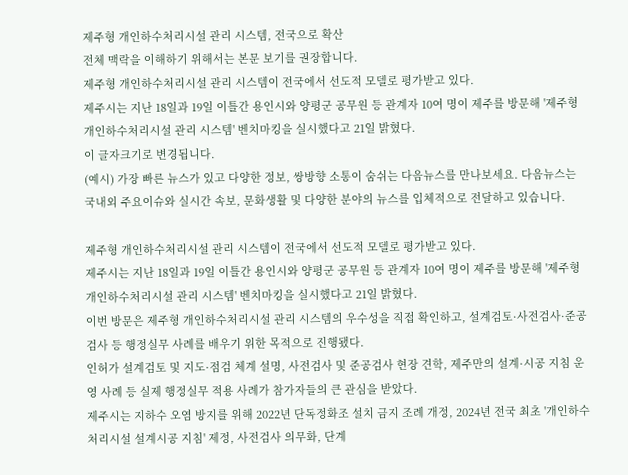제주형 개인하수처리시설 관리 시스템, 전국으로 확산
전체 맥락을 이해하기 위해서는 본문 보기를 권장합니다.
제주형 개인하수처리시설 관리 시스템이 전국에서 선도적 모델로 평가받고 있다.
제주시는 지난 18일과 19일 이틀간 용인시와 양평군 공무원 등 관계자 10여 명이 제주를 방문해 '제주형 개인하수처리시설 관리 시스템' 벤치마킹을 실시했다고 21일 밝혔다.
이 글자크기로 변경됩니다.
(예시) 가장 빠른 뉴스가 있고 다양한 정보, 쌍방향 소통이 숨쉬는 다음뉴스를 만나보세요. 다음뉴스는 국내외 주요이슈와 실시간 속보, 문화생활 및 다양한 분야의 뉴스를 입체적으로 전달하고 있습니다.

제주형 개인하수처리시설 관리 시스템이 전국에서 선도적 모델로 평가받고 있다.
제주시는 지난 18일과 19일 이틀간 용인시와 양평군 공무원 등 관계자 10여 명이 제주를 방문해 '제주형 개인하수처리시설 관리 시스템' 벤치마킹을 실시했다고 21일 밝혔다.
이번 방문은 제주형 개인하수처리시설 관리 시스템의 우수성을 직접 확인하고, 설계검토·사전검사·준공검사 등 행정실무 사례를 배우기 위한 목적으로 진행됐다.
인허가 설계검토 및 지도·점검 체계 설명, 사전검사 및 준공검사 현장 견학, 제주만의 설계·시공 지침 운영 사례 등 실제 행정실무 적용 사례가 참가자들의 큰 관심을 받았다.
제주시는 지하수 오염 방지를 위해 2022년 단독정화조 설치 금지 조례 개정, 2024년 전국 최초 '개인하수처리시설 설계시공 지침' 제정, 사전검사 의무화, 단계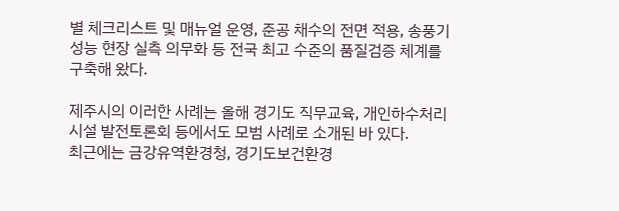별 체크리스트 및 매뉴얼 운영, 준공 채수의 전면 적용, 송풍기 성능 현장 실측 의무화 등 전국 최고 수준의 품질검증 체계를 구축해 왔다.

제주시의 이러한 사례는 올해 경기도 직무교육, 개인하수처리시설 발전토론회 등에서도 모범 사례로 소개된 바 있다.
최근에는 금강유역환경청, 경기도보건환경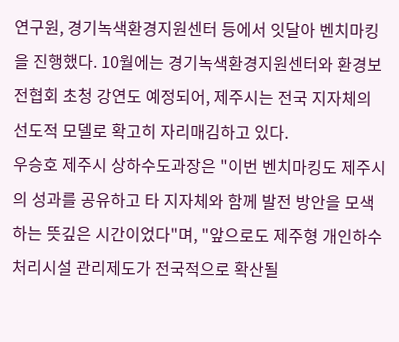연구원, 경기녹색환경지원센터 등에서 잇달아 벤치마킹을 진행했다. 10월에는 경기녹색환경지원센터와 환경보전협회 초청 강연도 예정되어, 제주시는 전국 지자체의 선도적 모델로 확고히 자리매김하고 있다.
우승호 제주시 상하수도과장은 "이번 벤치마킹도 제주시의 성과를 공유하고 타 지자체와 함께 발전 방안을 모색하는 뜻깊은 시간이었다"며, "앞으로도 제주형 개인하수처리시설 관리제도가 전국적으로 확산될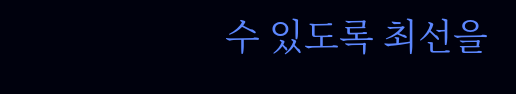수 있도록 최선을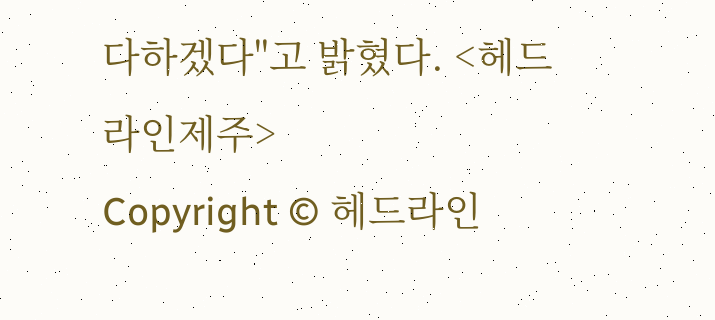다하겠다"고 밝혔다. <헤드라인제주>
Copyright © 헤드라인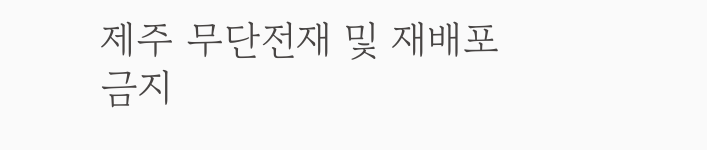제주 무단전재 및 재배포 금지